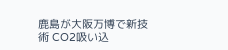鹿島が大阪万博で新技術 CO2吸い込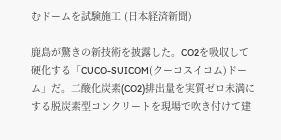むドームを試験施工 (日本経済新聞)

鹿島が驚きの新技術を披露した。CO2を吸収して硬化する「CUCO-SUICOM(クーコスイコム)ドーム」だ。二酸化炭素(CO2)排出量を実質ゼロ未満にする脱炭素型コンクリートを現場で吹き付けて建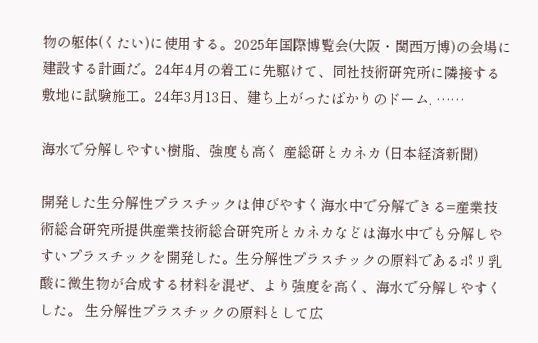物の躯体(くたい)に使用する。2025年国際博覧会(大阪・関西万博)の会場に建設する計画だ。24年4月の着工に先駆けて、同社技術研究所に隣接する敷地に試験施工。24年3月13日、建ち上がったばかりのドーム. ……

海水で分解しやすい樹脂、強度も高く 産総研とカネカ (日本経済新聞)

開発した生分解性プラスチックは伸びやすく海水中で分解できる=産業技術総合研究所提供産業技術総合研究所とカネカなどは海水中でも分解しやすいプラスチックを開発した。生分解性プラスチックの原料であるポリ乳酸に微生物が合成する材料を混ぜ、より強度を高く、海水で分解しやすくした。 生分解性プラスチックの原料として広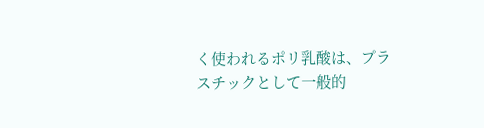く使われるポリ乳酸は、プラスチックとして一般的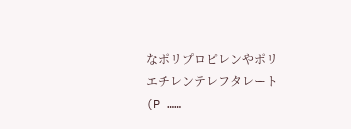なポリプロピレンやポリエチレンテレフタレート(P ……